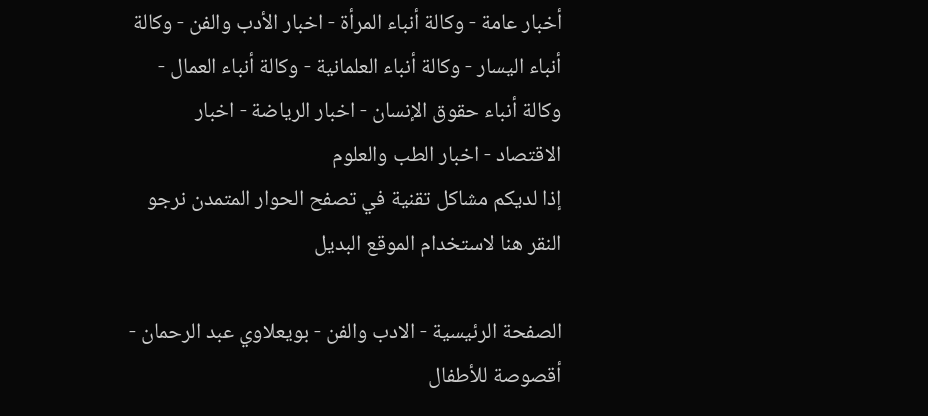أخبار عامة - وكالة أنباء المرأة - اخبار الأدب والفن - وكالة أنباء اليسار - وكالة أنباء العلمانية - وكالة أنباء العمال - وكالة أنباء حقوق الإنسان - اخبار الرياضة - اخبار الاقتصاد - اخبار الطب والعلوم
إذا لديكم مشاكل تقنية في تصفح الحوار المتمدن نرجو النقر هنا لاستخدام الموقع البديل

الصفحة الرئيسية - الادب والفن - بويعلاوي عبد الرحمان - أقصوصة للأطفال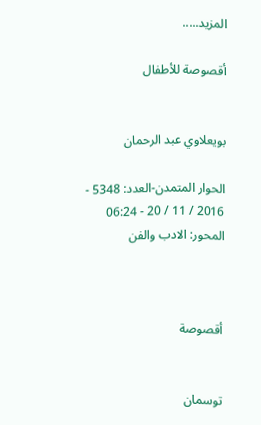المزيد.....

أقصوصة للأطفال


بويعلاوي عبد الرحمان

الحوار المتمدن-العدد: 5348 - 2016 / 11 / 20 - 06:24
المحور: الادب والفن



أقصوصة


توسمان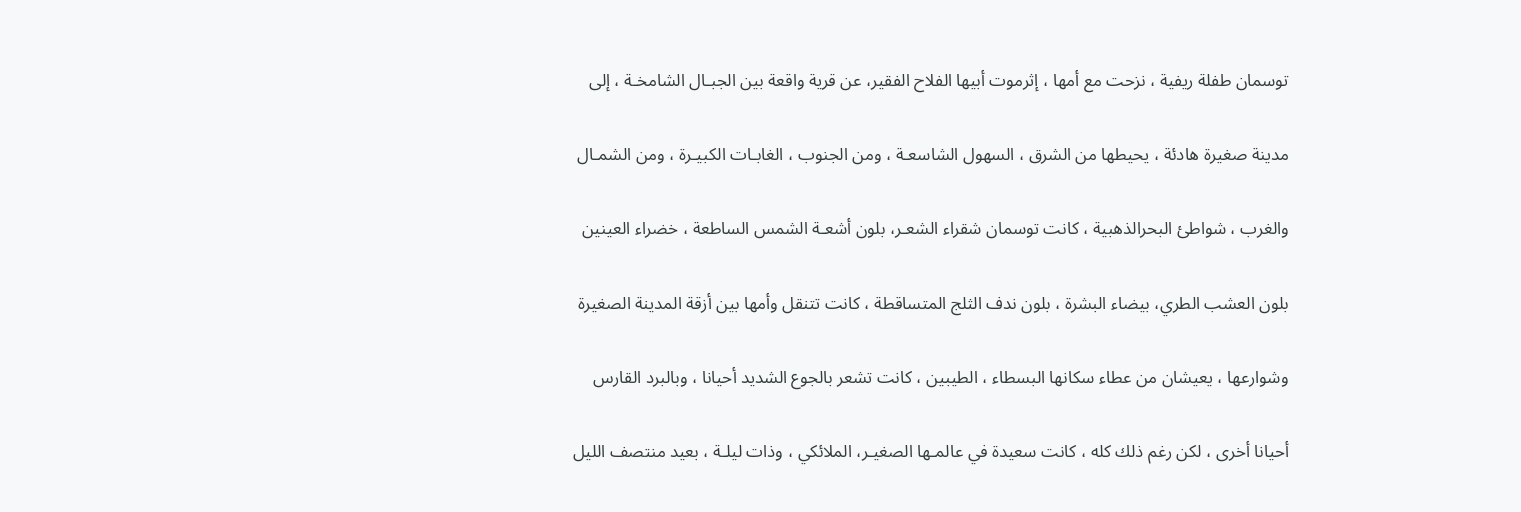توسمان طفلة ريفية ، نزحت مع أمها ، إثرموت أبيها الفلاح الفقير، عن قرية واقعة بين الجبـال الشامخـة ، إلى

مدينة صغيرة هادئة ، يحيطها من الشرق ، السهول الشاسعـة ، ومن الجنوب ، الغابـات الكبيـرة ، ومن الشمـال

والغرب ، شواطئ البحرالذهبية ، كانت توسمان شقراء الشعـر، بلون أشعـة الشمس الساطعة ، خضراء العينين

بلون العشب الطري، بيضاء البشرة ، بلون ندف الثلج المتساقطة ، كانت تتنقل وأمها بين أزقة المدينة الصغيرة

وشوارعها ، يعيشان من عطاء سكانها البسطاء ، الطيبين ، كانت تشعر بالجوع الشديد أحيانا ، وبالبرد القارس

أحيانا أخرى ، لكن رغم ذلك كله ، كانت سعيدة في عالمـها الصغيـر، الملائكي ، وذات ليلـة ، بعيد منتصف الليل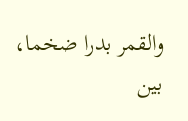والقمر بدرا ضخما، بين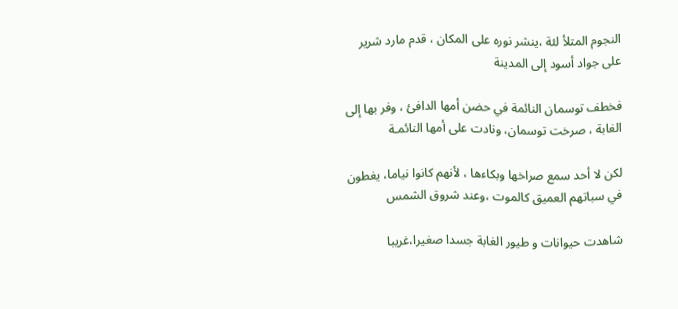النجوم المتلأ لئة ،ينشر نوره على المكان ، قدم مارد شرير على جواد أسود إلى المدينة

فخطف توسمان النائمة في حضن أمها الدافئ ، وفر بها إلى الغابة ، صرخت توسمان، ونادت على أمها النائمـة

لكن لا أحد سمع صراخها وبكاءها ، لأنهم كانوا نياما، يغطون في سباتهم العميق كالموت ،وعند شروق الشمس

شاهدت حيوانات و طيور الغابة جسدا صغيرا،غريبا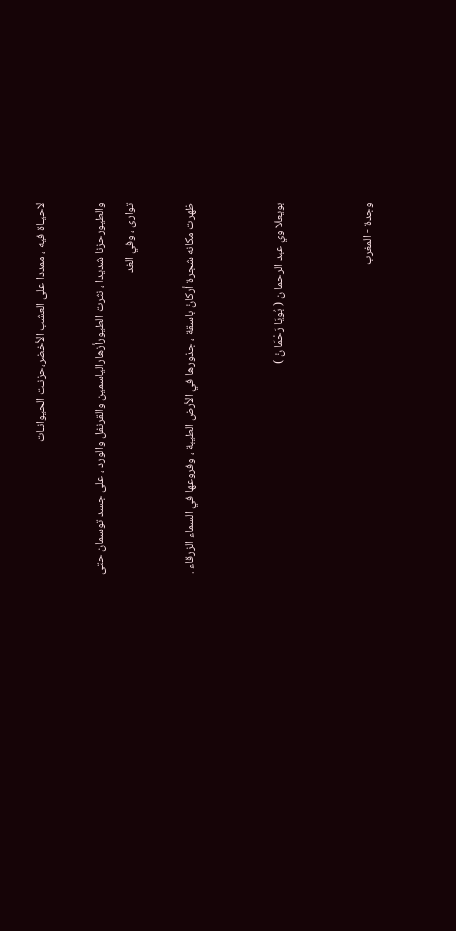لاحيـاة فيه ، ممددا على العشب الأخضر،حزنـت الحيوانـات

والطيورحزنا شديدا ، نثرت الطيورأزهارالياسمين والقرنفل والورد ، على جسد توسمان حتى توارى ، وفي الغد

ظهرت مكانه شجرة أركانْ باسقة ، جذورها في الأرض الطيبة ، وفروعها في السماء الزرقاء .


بويعلا وي عبد الرحما ن ( بُويَا رَحْمَا نْ )


وجدة - المغرب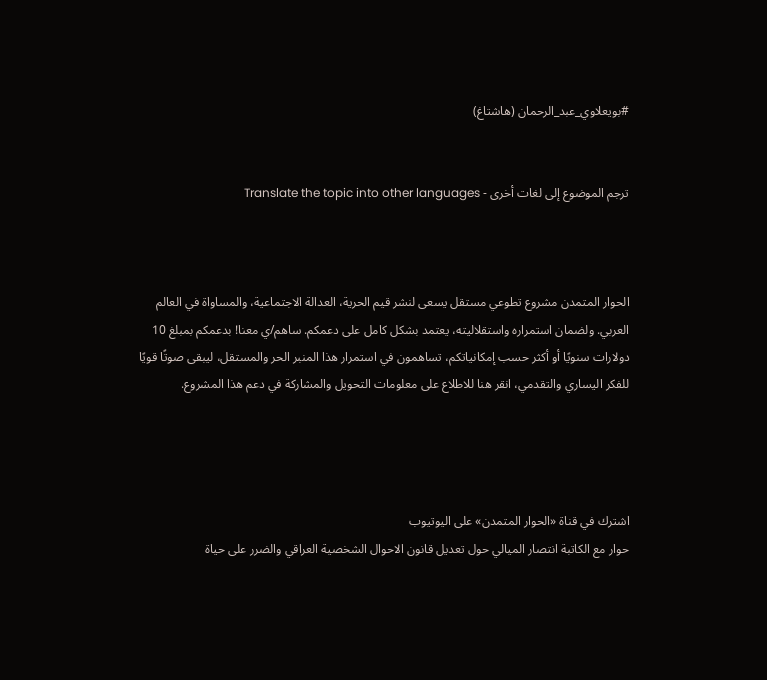#بويعلاوي_عبد_الرحمان (هاشتاغ)


ترجم الموضوع إلى لغات أخرى - Translate the topic into other languages



الحوار المتمدن مشروع تطوعي مستقل يسعى لنشر قيم الحرية، العدالة الاجتماعية، والمساواة في العالم العربي. ولضمان استمراره واستقلاليته، يعتمد بشكل كامل على دعمكم. ساهم/ي معنا! بدعمكم بمبلغ 10 دولارات سنويًا أو أكثر حسب إمكانياتكم، تساهمون في استمرار هذا المنبر الحر والمستقل، ليبقى صوتًا قويًا للفكر اليساري والتقدمي، انقر هنا للاطلاع على معلومات التحويل والمشاركة في دعم هذا المشروع.




اشترك في قناة «الحوار المتمدن» على اليوتيوب
حوار مع الكاتبة انتصار الميالي حول تعديل قانون الاحوال الشخصية العراقي والضرر على حياة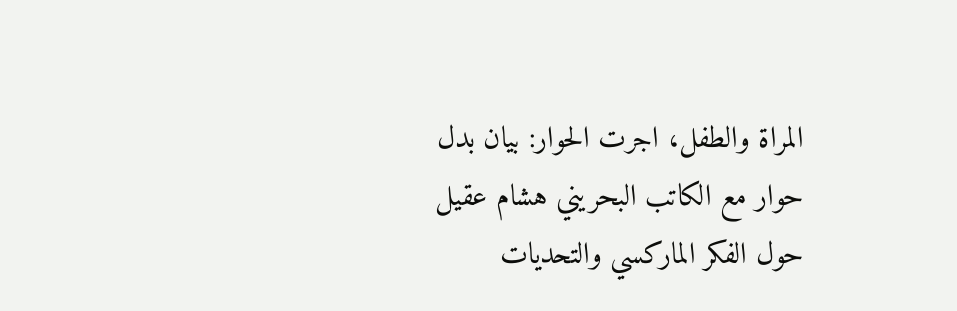المراة والطفل، اجرت الحوار: بيان بدل
حوار مع الكاتب البحريني هشام عقيل حول الفكر الماركسي والتحديات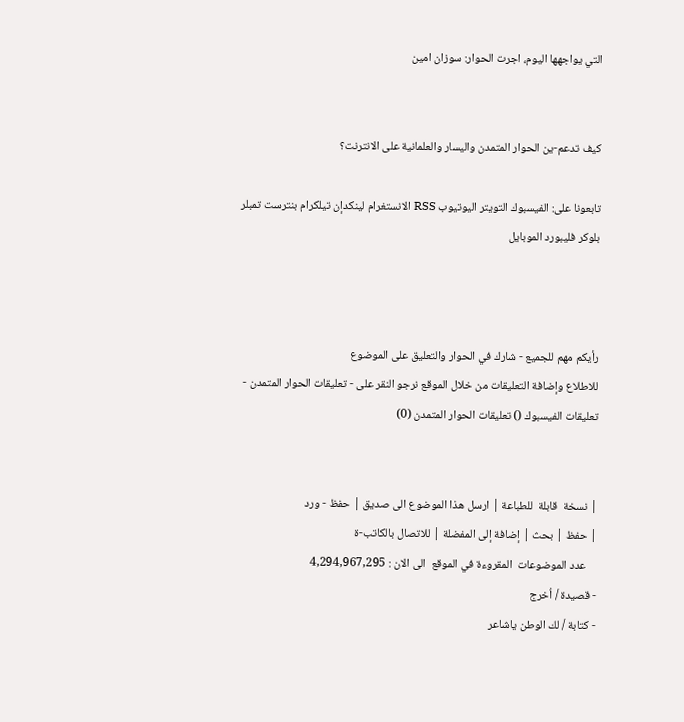التي يواجهها اليوم، اجرت الحوار: سوزان امين


كيف تدعم-ين الحوار المتمدن واليسار والعلمانية على الانترنت؟

تابعونا على: الفيسبوك التويتر اليوتيوب RSS الانستغرام لينكدإن تيلكرام بنترست تمبلر بلوكر فليبورد الموبايل



رأيكم مهم للجميع - شارك في الحوار والتعليق على الموضوع
للاطلاع وإضافة التعليقات من خلال الموقع نرجو النقر على - تعليقات الحوار المتمدن -
تعليقات الفيسبوك () تعليقات الحوار المتمدن (0)


| نسخة  قابلة  للطباعة | ارسل هذا الموضوع الى صديق | حفظ - ورد
| حفظ | بحث | إضافة إلى المفضلة | للاتصال بالكاتب-ة
    عدد الموضوعات  المقروءة في الموقع  الى الان : 4,294,967,295
- قصيدة / اُخرج
- كتابة / لك الوطن ياشاعر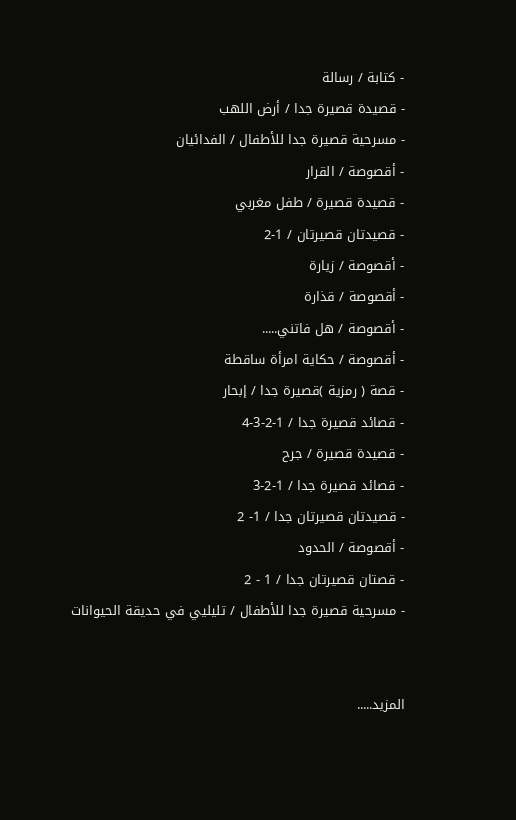- كتابة / رسالة
- قصيدة قصيرة جدا / أرض اللهب
- مسرحية قصيرة جدا للأطفال / الفدائيان
- أقصوصة / القرار
- قصيدة قصيرة / طفل مغربي
- قصيدتان قصيرتان / 1-2
- أقصوصة / زيارة
- أقصوصة / قذارة
- أقصوصة / هل فاتني.....
- أقصوصة / حكاية امرأة ساقطة
- قصة ( رمزية )قصيرة جدا / إبحار
- قصائد قصيرة جدا / 1-2-3-4
- قصيدة قصيرة / جرح
- قصائد قصيرة جدا / 1-2-3
- قصيدتان قصيرتان جدا / 1- 2
- أقصوصة / الحدود
- قصتان قصيرتان جدا / 1 - 2
- مسرحية قصيرة جدا للأطفال / تليليي في حديقة الحيوانات


المزيد.....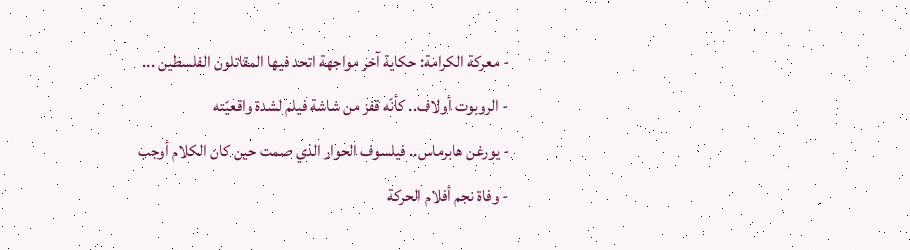- معركة الكرامة: حكاية آخر مواجهة اتحد فيها المقاتلون الفلسطين ...
- الروبوت أولاف.. كأنّه قفز من شاشة فيلم لشدة واقعيّته
- يورغن هابرماس.. فيلسوف الحوار الذي صمت حين كان الكلام أوجب
- وفاة نجم أفلام الحركة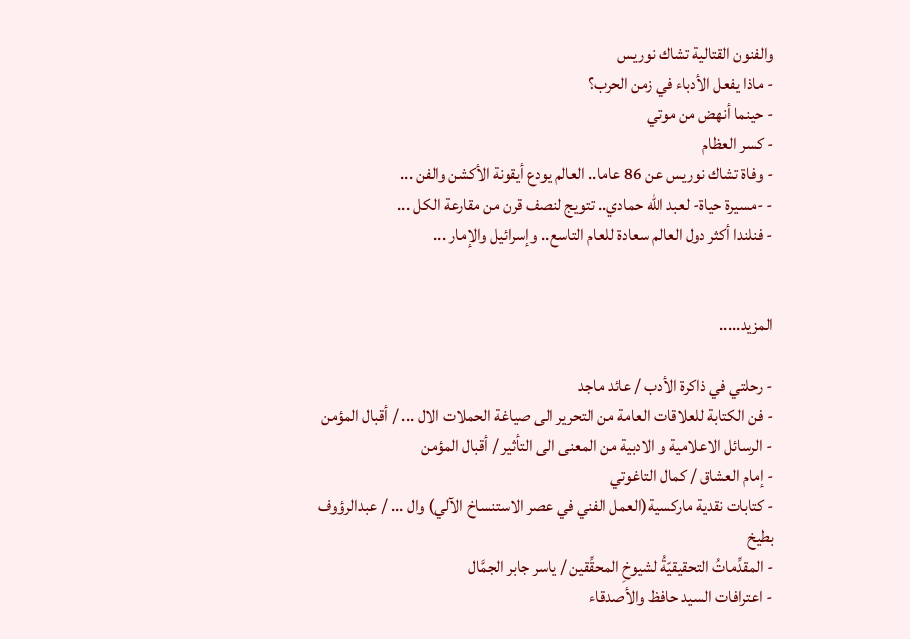والفنون القتالية تشاك نوريس
- ماذا يفعل الأدباء في زمن الحرب؟
- حينما أنهض من موتي
- كسر العظام
- وفاة تشاك نوريس عن 86 عاما.. العالم يودع أيقونة الأكشن والفن ...
- -مسيرة حياة- لعبد الله حمادي.. تتويج لنصف قرن من مقارعة الكل ...
- فنلندا أكثر دول العالم سعادة للعام التاسع.. وإسرائيل والإمار ...


المزيد.....

- رحلتي في ذاكرة الأدب / عائد ماجد
- فن الكتابة للعلاقات العامة من التحرير الى صياغة الحملات الال ... / أقبال المؤمن
- الرسائل الاعلامية و الادبية من المعنى الى التأثير / أقبال المؤمن
- إمام العشاق / كمال التاغوتي
- كتابات نقدية ماركسية(العمل الفني في عصر الاستنساخ الآلي) وال ... / عبدالرؤوف بطيخ
- المقدِّماتُ التحقيقيّةُ لشيوخِ المحقِّقين / ياسر جابر الجمَّال
- اعترافات السيد حافظ والأصدقاء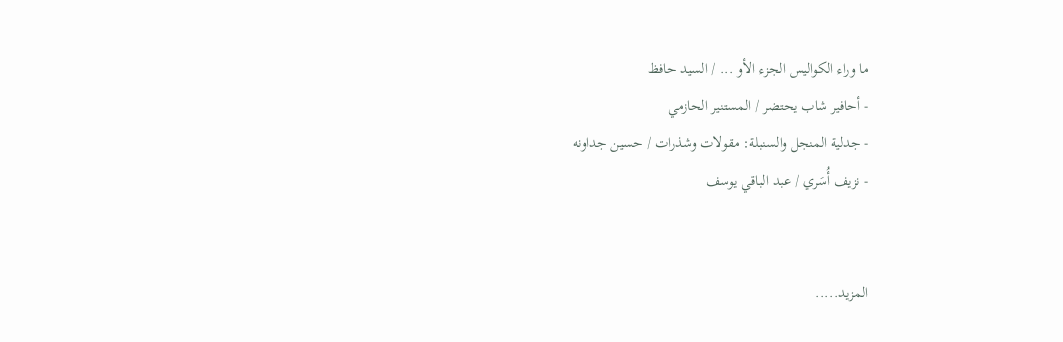ما وراء الكواليس الجزء الأو ... / السيد حافظ
- أحافير شاب يحتضر / المستنير الحازمي
- جدلية المنجل والسنبلة: مقولات وشذرات / حسين جداونه
- نزيف أُسَري / عبد الباقي يوسف


المزيد.....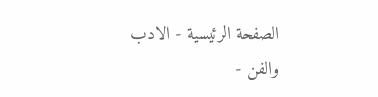الصفحة الرئيسية - الادب والفن -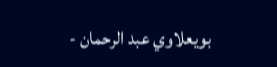بويعلاوي عبد الرحمان -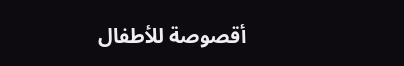أقصوصة للأطفال